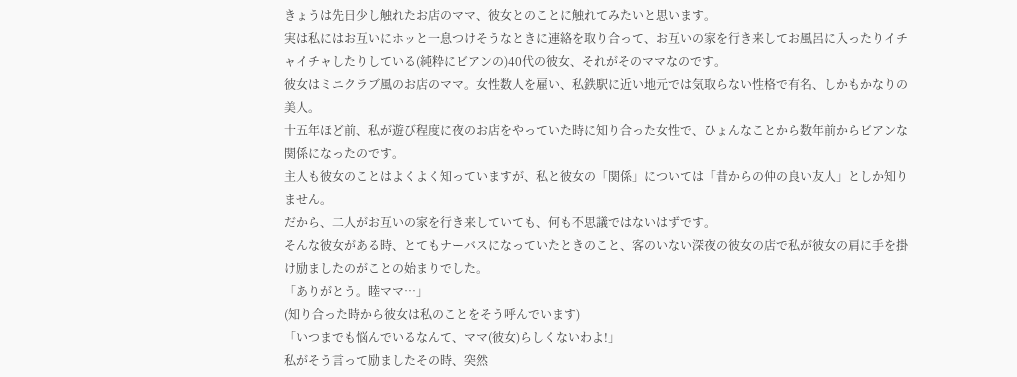きょうは先日少し触れたお店のママ、彼女とのことに触れてみたいと思います。
実は私にはお互いにホッと一息つけそうなときに連絡を取り合って、お互いの家を行き来してお風呂に入ったりイチャイチャしたりしている(純粋にビアンの)40代の彼女、それがそのママなのです。
彼女はミニクラブ風のお店のママ。女性数人を雇い、私鉄駅に近い地元では気取らない性格で有名、しかもかなりの美人。
十五年ほど前、私が遊び程度に夜のお店をやっていた時に知り合った女性で、ひょんなことから数年前からビアンな関係になったのです。
主人も彼女のことはよくよく知っていますが、私と彼女の「関係」については「昔からの仲の良い友人」としか知りません。
だから、二人がお互いの家を行き来していても、何も不思議ではないはずです。
そんな彼女がある時、とてもナーバスになっていたときのこと、客のいない深夜の彼女の店で私が彼女の肩に手を掛け励ましたのがことの始まりでした。
「ありがとう。睦ママ…」
(知り合った時から彼女は私のことをそう呼んでいます)
「いつまでも悩んでいるなんて、ママ(彼女)らしくないわよ!」
私がそう言って励ましたその時、突然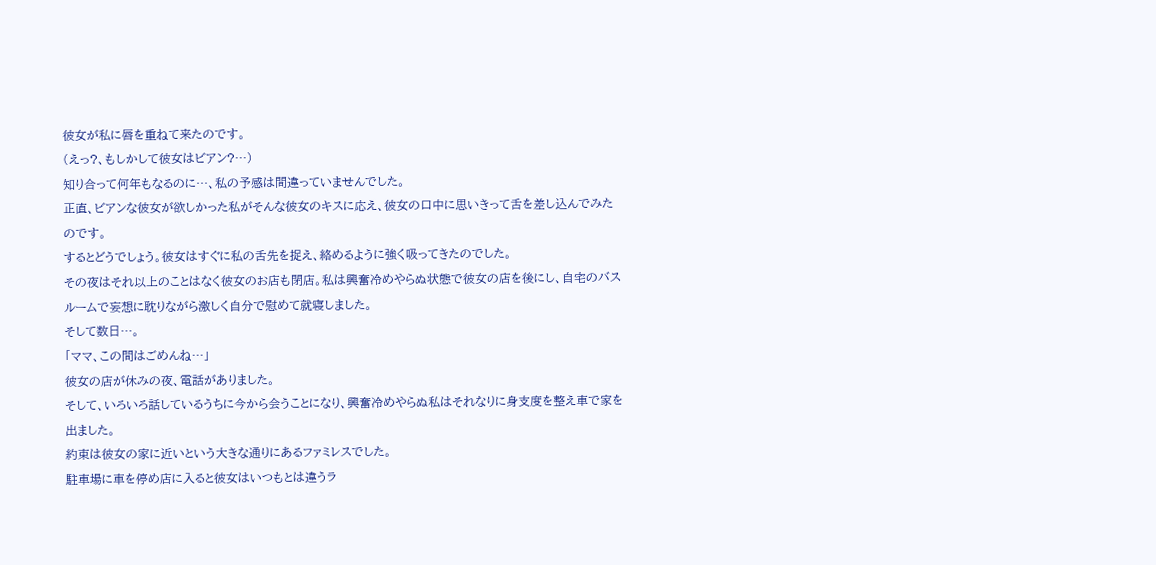彼女が私に唇を重ねて来たのです。
(えっ?、もしかして彼女はビアン?…)
知り合って何年もなるのに…、私の予感は間違っていませんでした。
正直、ビアンな彼女が欲しかった私がそんな彼女のキスに応え、彼女の口中に思いきって舌を差し込んでみたのです。
するとどうでしょう。彼女はすぐに私の舌先を捉え、絡めるように強く吸ってきたのでした。
その夜はそれ以上のことはなく彼女のお店も閉店。私は興奮冷めやらぬ状態で彼女の店を後にし、自宅のバスルームで妄想に耽りながら激しく自分で慰めて就寝しました。
そして数日…。
「ママ、この間はごめんね…」
彼女の店が休みの夜、電話がありました。
そして、いろいろ話しているうちに今から会うことになり、興奮冷めやらぬ私はそれなりに身支度を整え車で家を出ました。
約束は彼女の家に近いという大きな通りにあるファミレスでした。
駐車場に車を停め店に入ると彼女はいつもとは違うラ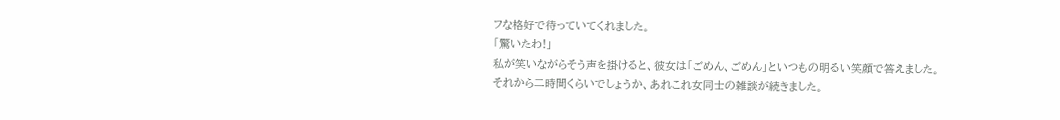フな格好で待っていてくれました。
「驚いたわ!」
私が笑いながらそう声を掛けると、彼女は「ごめん、ごめん」といつもの明るい笑顔で答えました。
それから二時間くらいでしょうか、あれこれ女同士の雑談が続きました。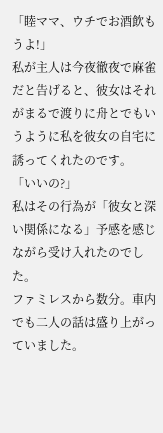「睦ママ、ウチでお酒飲もうよ!」
私が主人は今夜徹夜で麻雀だと告げると、彼女はそれがまるで渡りに舟とでもいうように私を彼女の自宅に誘ってくれたのです。
「いいの?」
私はその行為が「彼女と深い関係になる」予感を感じながら受け入れたのでした。
ファミレスから数分。車内でも二人の話は盛り上がっていました。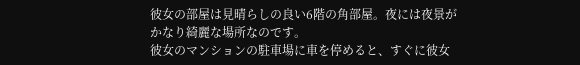彼女の部屋は見晴らしの良い6階の角部屋。夜には夜景がかなり綺麗な場所なのです。
彼女のマンションの駐車場に車を停めると、すぐに彼女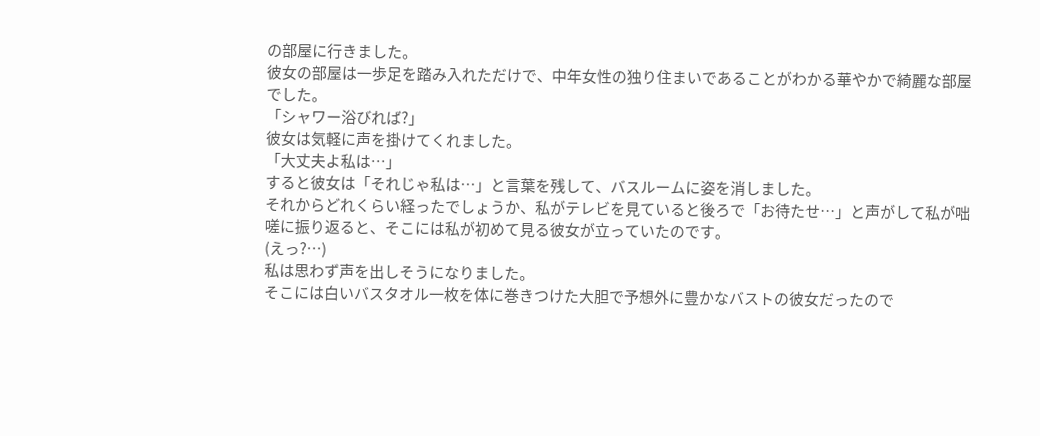の部屋に行きました。
彼女の部屋は一歩足を踏み入れただけで、中年女性の独り住まいであることがわかる華やかで綺麗な部屋でした。
「シャワー浴びれば?」
彼女は気軽に声を掛けてくれました。
「大丈夫よ私は…」
すると彼女は「それじゃ私は…」と言葉を残して、バスルームに姿を消しました。
それからどれくらい経ったでしょうか、私がテレビを見ていると後ろで「お待たせ…」と声がして私が咄嗟に振り返ると、そこには私が初めて見る彼女が立っていたのです。
(えっ?…)
私は思わず声を出しそうになりました。
そこには白いバスタオル一枚を体に巻きつけた大胆で予想外に豊かなバストの彼女だったので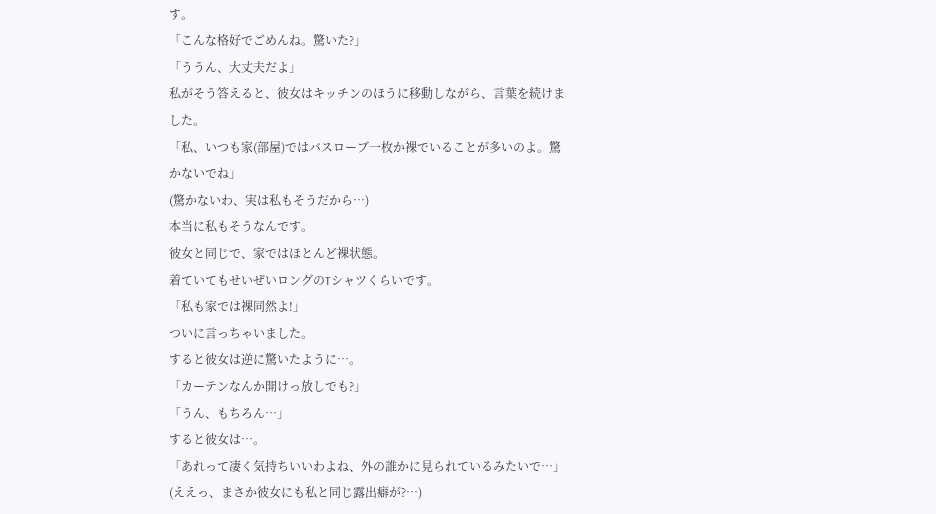す。
「こんな格好でごめんね。驚いた?」
「ううん、大丈夫だよ」
私がそう答えると、彼女はキッチンのほうに移動しながら、言葉を続けました。
「私、いつも家(部屋)ではバスローブ一枚か裸でいることが多いのよ。驚かないでね」
(驚かないわ、実は私もそうだから…)
本当に私もそうなんです。
彼女と同じで、家ではほとんど裸状態。
着ていてもせいぜいロングのTシャツくらいです。
「私も家では裸同然よ!」
ついに言っちゃいました。
すると彼女は逆に驚いたように…。
「カーテンなんか開けっ放しでも?」
「うん、もちろん…」
すると彼女は…。
「あれって凄く気持ちいいわよね、外の誰かに見られているみたいで…」
(ええっ、まさか彼女にも私と同じ露出癖が?…)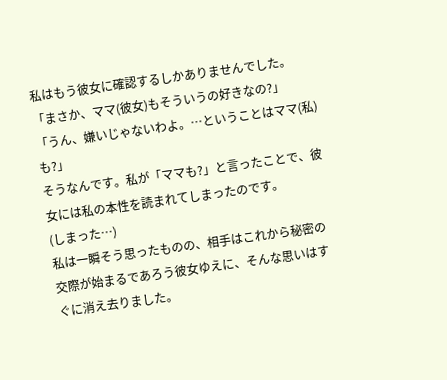私はもう彼女に確認するしかありませんでした。
「まさか、ママ(彼女)もそういうの好きなの?」
「うん、嫌いじゃないわよ。…ということはママ(私)も?」
そうなんです。私が「ママも?」と言ったことで、彼女には私の本性を読まれてしまったのです。
(しまった…)
私は一瞬そう思ったものの、相手はこれから秘密の交際が始まるであろう彼女ゆえに、そんな思いはすぐに消え去りました。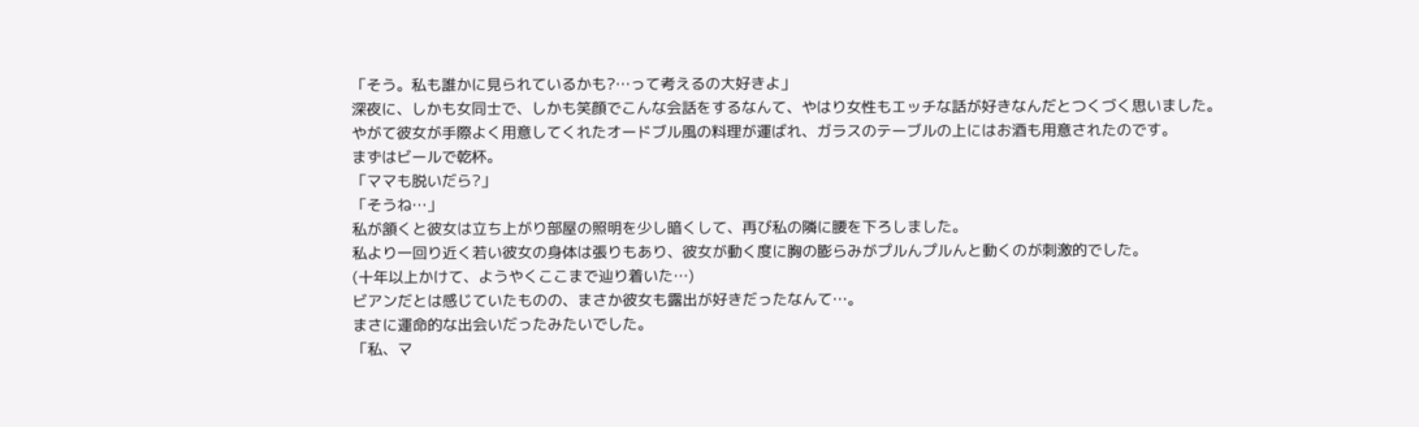「そう。私も誰かに見られているかも?…って考えるの大好きよ」
深夜に、しかも女同士で、しかも笑顔でこんな会話をするなんて、やはり女性もエッチな話が好きなんだとつくづく思いました。
やがて彼女が手際よく用意してくれたオードブル風の料理が運ばれ、ガラスのテーブルの上にはお酒も用意されたのです。
まずはビールで乾杯。
「ママも脱いだら?」
「そうね…」
私が頷くと彼女は立ち上がり部屋の照明を少し暗くして、再び私の隣に腰を下ろしました。
私より一回り近く若い彼女の身体は張りもあり、彼女が動く度に胸の膨らみがプルんプルんと動くのが刺激的でした。
(十年以上かけて、ようやくここまで辿り着いた…)
ビアンだとは感じていたものの、まさか彼女も露出が好きだったなんて…。
まさに運命的な出会いだったみたいでした。
「私、マ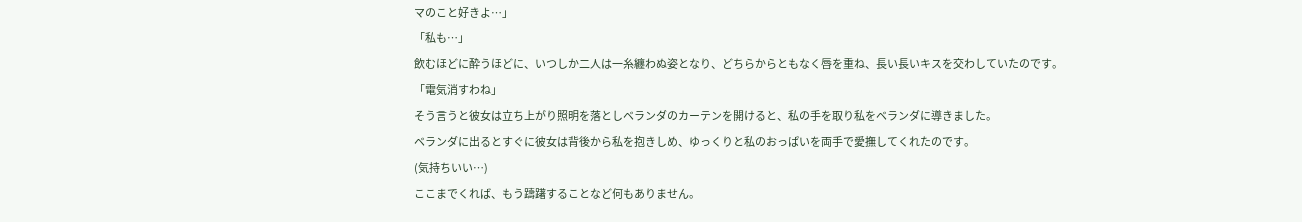マのこと好きよ…」
「私も…」
飲むほどに酔うほどに、いつしか二人は一糸纏わぬ姿となり、どちらからともなく唇を重ね、長い長いキスを交わしていたのです。
「電気消すわね」
そう言うと彼女は立ち上がり照明を落としベランダのカーテンを開けると、私の手を取り私をベランダに導きました。
ベランダに出るとすぐに彼女は背後から私を抱きしめ、ゆっくりと私のおっぱいを両手で愛撫してくれたのです。
(気持ちいい…)
ここまでくれば、もう躊躇することなど何もありません。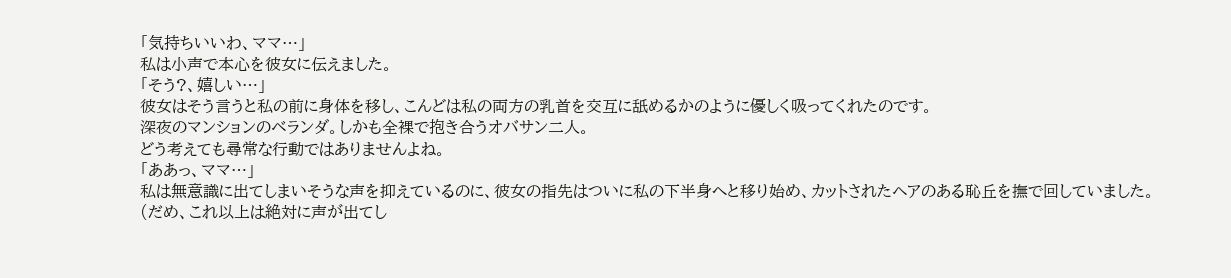「気持ちいいわ、ママ…」
私は小声で本心を彼女に伝えました。
「そう?、嬉しい…」
彼女はそう言うと私の前に身体を移し、こんどは私の両方の乳首を交互に舐めるかのように優しく吸ってくれたのです。
深夜のマンションのベランダ。しかも全裸で抱き合うオバサン二人。
どう考えても尋常な行動ではありませんよね。
「ああっ、ママ…」
私は無意識に出てしまいそうな声を抑えているのに、彼女の指先はついに私の下半身へと移り始め、カットされたヘアのある恥丘を撫で回していました。
(だめ、これ以上は絶対に声が出てし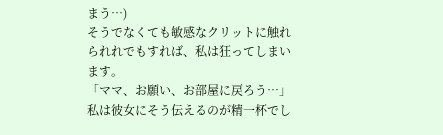まう…)
そうでなくても敏感なクリットに触れられれでもすれば、私は狂ってしまいます。
「ママ、お願い、お部屋に戻ろう…」
私は彼女にそう伝えるのが精一杯でし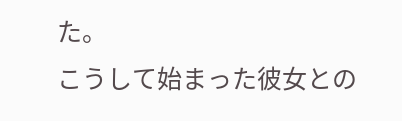た。
こうして始まった彼女との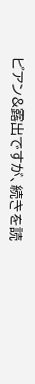ビアン&露出ですが、続きを読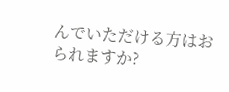んでいただける方はおられますか?